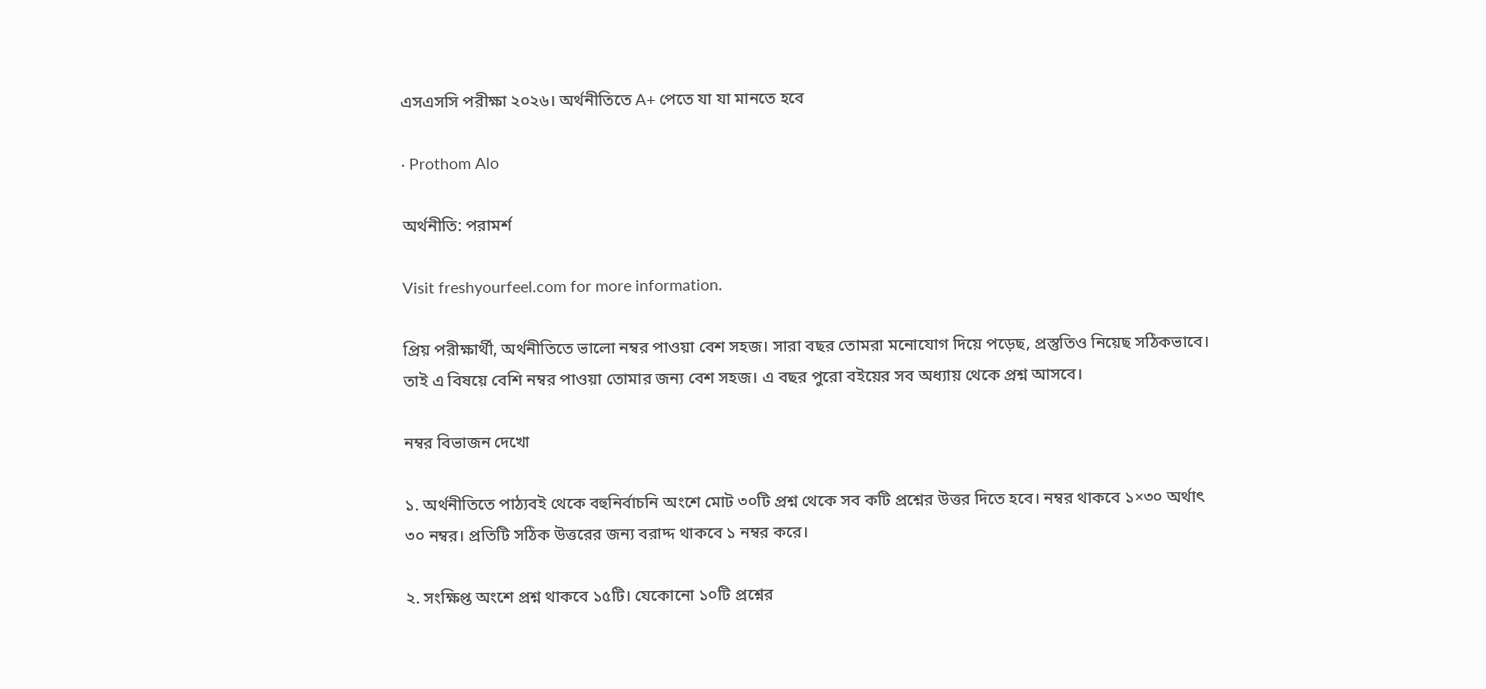এসএসসি পরীক্ষা ২০২৬। অর্থনীতিতে A+ পেতে যা যা মানতে হবে

· Prothom Alo

অর্থনীতি: পরামর্শ

Visit freshyourfeel.com for more information.

প্রিয় পরীক্ষার্থী, অর্থনীতিতে ভালো নম্বর পাওয়া বেশ সহজ। সারা বছর তোমরা মনোযোগ দিয়ে পড়েছ, প্রস্তুতিও নিয়েছ সঠিকভাবে। তাই এ বিষয়ে বেশি নম্বর পাওয়া তোমার জন্য বেশ সহজ। এ বছর পুরো বইয়ের সব অধ্যায় থেকে প্রশ্ন আসবে।

নম্বর বিভাজন দেখো

১. অর্থনীতিতে পাঠ্যবই থেকে বহুনির্বাচনি অংশে মোট ৩০টি প্রশ্ন থেকে সব কটি প্রশ্নের উত্তর দিতে হবে। নম্বর থাকবে ১×৩০ অর্থাৎ ৩০ নম্বর। প্রতিটি সঠিক উত্তরের জন্য বরাদ্দ থাকবে ১ নম্বর করে।

২. সংক্ষিপ্ত অংশে প্রশ্ন থাকবে ১৫টি। যেকোনো ১০টি প্রশ্নের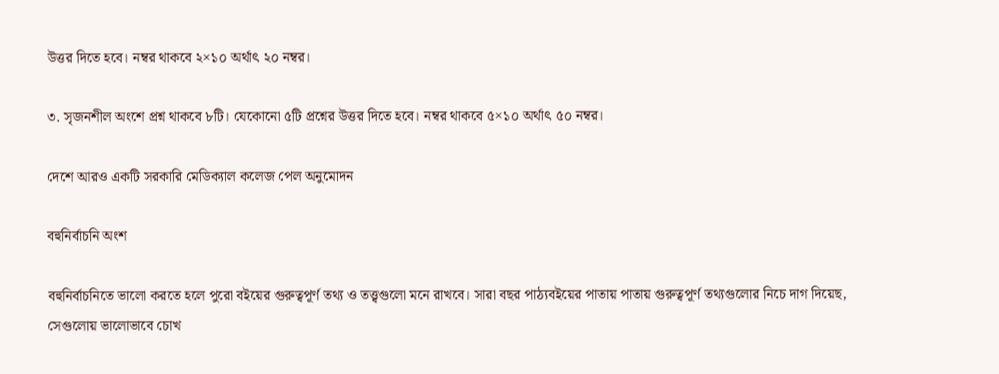উত্তর দিতে হবে। নম্বর থাকবে ২×১০ অর্থাৎ ২০ নম্বর।

৩. সৃজনশীল অংশে প্রশ্ন থাকবে ৮টি। যেকোনো ৫টি প্রশ্নের উত্তর দিতে হবে। নম্বর থাকবে ৫×১০ অর্থাৎ ৫০ নম্বর।

দেশে আরও একটি সরকারি মেডিক্যাল কলেজ পেল অনুমোদন

বহুনির্বাচনি অংশ

বহুনির্বাচনিতে ভালো করতে হলে পুরো বইয়ের গুরুত্বপূর্ণ তথ্য ও তত্ত্বগুলো মনে রাখবে। সারা বছর পাঠ্যবইয়ের পাতায় পাতায় গুরুত্বপূর্ণ তথ্যগুলোর নিচে দাগ দিয়েছ, সেগুলোয় ভালোভাবে চোখ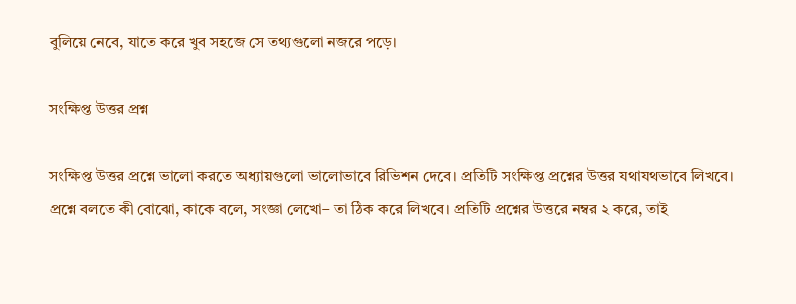বুলিয়ে নেবে, যাতে করে খুব সহজে সে তথ্যগুলো নজরে পড়ে।

সংক্ষিপ্ত উত্তর প্রশ্ন

সংক্ষিপ্ত উত্তর প্রশ্নে ভালো করতে অধ্যায়গুলো ভালোভাবে রিভিশন দেবে। প্রতিটি সংক্ষিপ্ত প্রশ্নের উত্তর যথাযথভাবে লিখবে। প্রশ্নে বলতে কী বোঝো, কাকে বলে, সংজ্ঞা লেখো– তা ঠিক করে লিখবে। প্রতিটি প্রশ্নের উত্তরে নম্বর ২ করে, তাই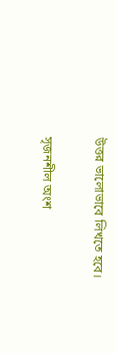উত্তর ভালোভাবে লিখতে হবে।

সৃজনশীল অংশ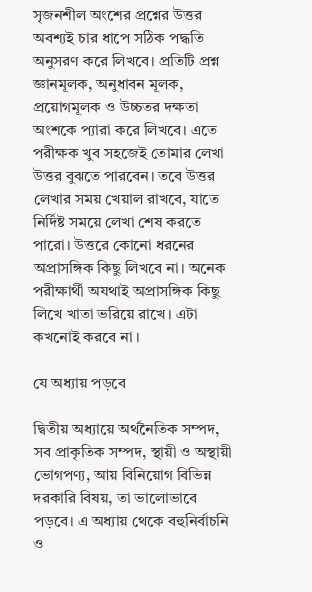সৃজনশীল অংশের প্রশ্নের উত্তর অবশ্যই চার ধাপে সঠিক পদ্ধতি অনুসরণ করে লিখবে। প্রতিটি প্রশ্ন জ্ঞানমূলক, অনুধাবন মূলক, প্রয়োগমূলক ও উচ্চতর দক্ষতা অংশকে প্যারা করে লিখবে। এতে পরীক্ষক খুব সহজেই তোমার লেখা উত্তর বুঝতে পারবেন। তবে উত্তর লেখার সময় খেয়াল রাখবে, যাতে নির্দিষ্ট সময়ে লেখা শেষ করতে পারো। উত্তরে কোনো ধরনের অপ্রাসঙ্গিক কিছু লিখবে না। অনেক পরীক্ষার্থী অযথাই অপ্রাসঙ্গিক কিছু লিখে খাতা ভরিয়ে রাখে। এটা কখনোই করবে না ।

যে অধ্যায় পড়বে

দ্বিতীয় অধ্যায়ে অর্থনৈতিক সম্পদ, সব প্রাকৃতিক সম্পদ, স্থায়ী ও অস্থায়ী ভোগপণ্য, আয় বিনিয়োগ বিভিন্ন দরকারি বিষয়, তা ভালোভাবে পড়বে। এ অধ্যায় থেকে বহুনির্বাচনি ও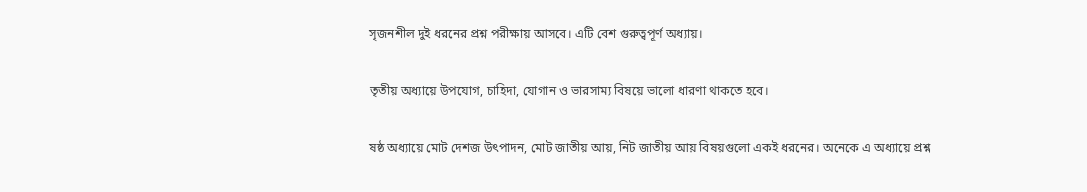সৃজনশীল দুই ধরনের প্রশ্ন পরীক্ষায় আসবে। এটি বেশ গুরুত্বপূর্ণ অধ্যায়।

তৃতীয় অধ্যায়ে উপযোগ, চাহিদা, যোগান ও ভারসাম্য বিষয়ে ভালো ধারণা থাকতে হবে।

ষষ্ঠ অধ্যায়ে মোট দেশজ উৎপাদন, মোট জাতীয় আয়, নিট জাতীয় আয় বিষয়গুলো একই ধরনের। অনেকে এ অধ্যায়ে প্রশ্ন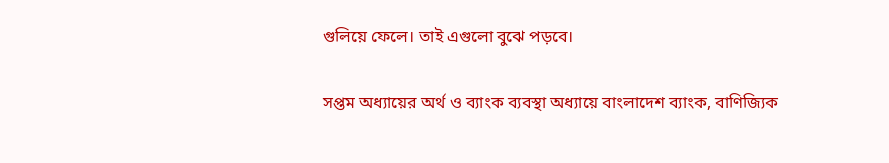গুলিয়ে ফেলে। তাই এগুলো বুঝে পড়বে।

সপ্তম অধ্যায়ের অর্থ ও ব্যাংক ব্যবস্থা অধ্যায়ে বাংলাদেশ ব্যাংক, বাণিজ্যিক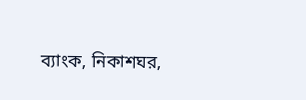ব্যাংক, নিকাশঘর,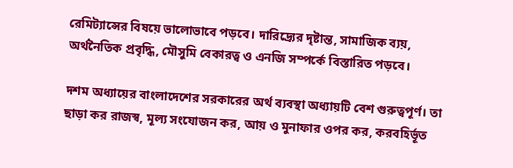রেমিট্যান্সের বিষয়ে ভালোভাবে পড়বে। দারিদ্র্যের দৃষ্টান্ত, সামাজিক ব্যয়, অর্থনৈতিক প্রবৃদ্ধি, মৌসুমি বেকারত্ব ও এনজি সম্পর্কে বিস্তারিত পড়বে।

দশম অধ্যায়ের বাংলাদেশের সরকারের অর্থ ব্যবস্থা অধ্যায়টি বেশ গুরুত্বপূর্ণ। তা ছাড়া কর রাজস্ব, মূল্য সংযোজন কর, আয় ও মুনাফার ওপর কর, করবহির্ভূত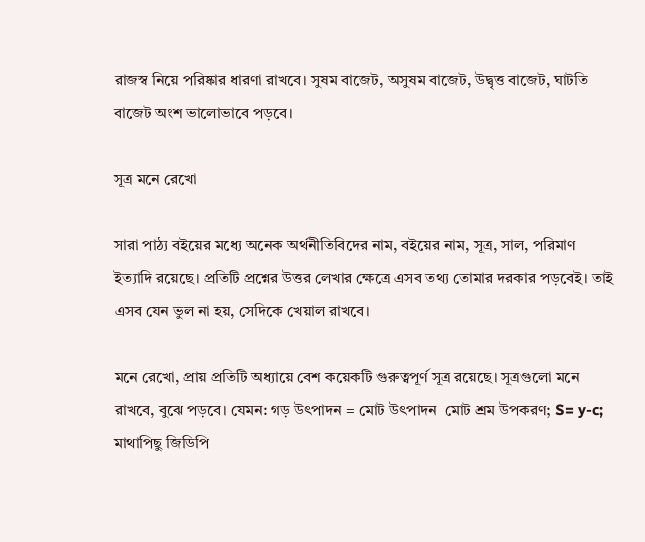রাজস্ব নিয়ে পরিষ্কার ধারণা রাখবে। সুষম বাজেট, অসুষম বাজেট, উদ্বৃত্ত বাজেট, ঘাটতি বাজেট অংশ ভালোভাবে পড়বে।

সূত্র মনে রেখো

সারা পাঠ্য বইয়ের মধ্যে অনেক অর্থনীতিবিদের নাম, বইয়ের নাম, সূত্র, সাল, পরিমাণ ইত্যাদি রয়েছে। প্রতিটি প্রশ্নের উত্তর লেখার ক্ষেত্রে এসব তথ্য তোমার দরকার পড়বেই। তাই এসব যেন ভুল না হয়, সেদিকে খেয়াল রাখবে।

মনে রেখো, প্রায় প্রতিটি অধ্যায়ে বেশ কয়েকটি গুরুত্বপূর্ণ সূত্র রয়েছে। সূত্রগুলো মনে রাখবে, বুঝে পড়বে। যেমন: গড় উৎপাদন = মোট উৎপাদন  মোট শ্রম উপকরণ; S= y-c; মাথাপিছু জিডিপি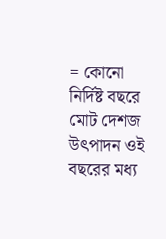= কোনো নির্দিষ্ট বছরে মোট দেশজ উৎপাদন ওই বছরের মধ্য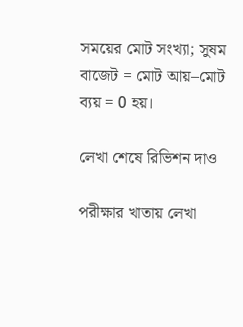সময়ের মোট সংখ্যা; সুষম বাজেট = মোট আয়–মোট ব্যয় = 0 হয়।

লেখা শেষে রিভিশন দাও

পরীক্ষার খাতায় লেখা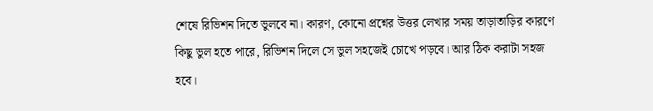শেষে রিভিশন দিতে ভুলবে না। কারণ, কোনো প্রশ্নের উত্তর লেখার সময় তাড়াতাড়ির কারণে কিছু ভুল হতে পারে, রিভিশন দিলে সে ভুল সহজেই চোখে পড়বে। আর ঠিক করাটা সহজ হবে।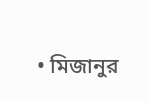• মিজানুর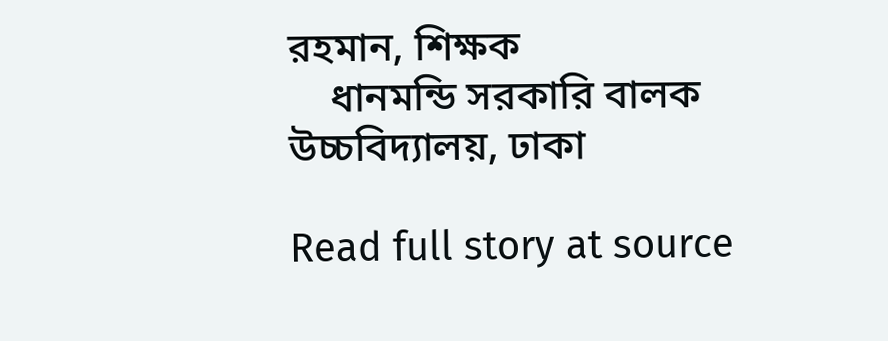রহমান, শিক্ষক
    ধানমন্ডি সরকারি বালক উচ্চবিদ্যালয়, ঢাকা

Read full story at source